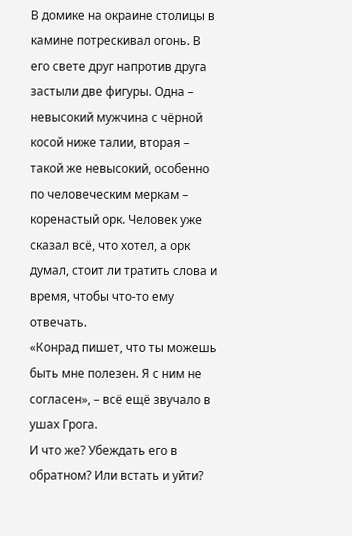В домике на окраине столицы в камине потрескивал огонь. В его свете друг напротив друга застыли две фигуры. Одна – невысокий мужчина с чёрной косой ниже талии, вторая – такой же невысокий, особенно по человеческим меркам – коренастый орк. Человек уже сказал всё, что хотел, а орк думал, стоит ли тратить слова и время, чтобы что-то ему отвечать.
«Конрад пишет, что ты можешь быть мне полезен. Я с ним не согласен», – всё ещё звучало в ушах Грога.
И что же? Убеждать его в обратном? Или встать и уйти?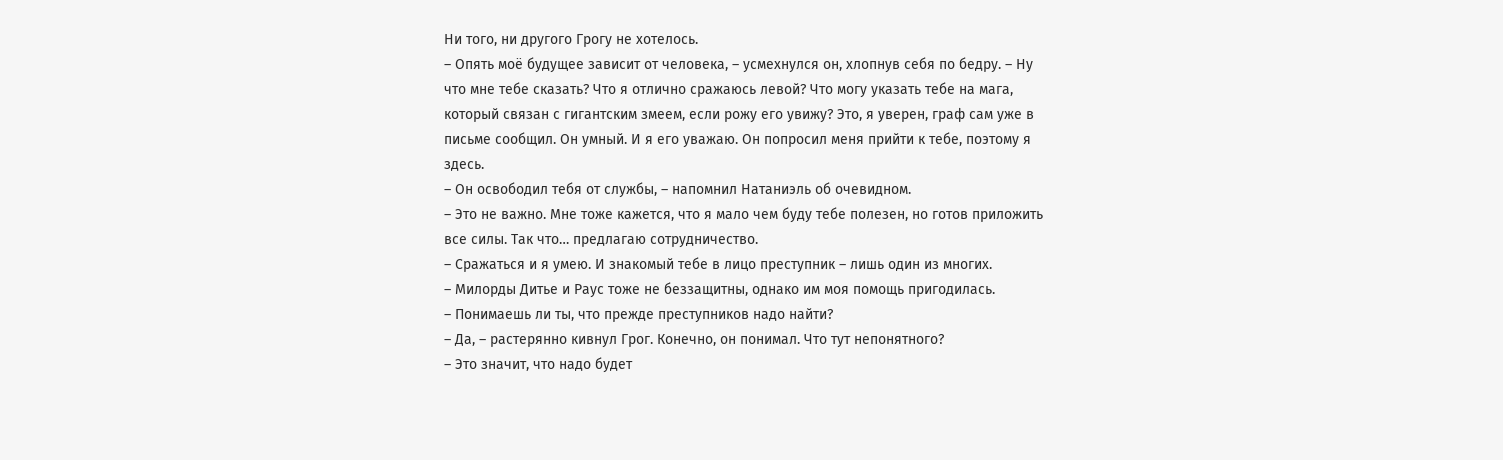Ни того, ни другого Грогу не хотелось.
– Опять моё будущее зависит от человека, – усмехнулся он, хлопнув себя по бедру. – Ну что мне тебе сказать? Что я отлично сражаюсь левой? Что могу указать тебе на мага, который связан с гигантским змеем, если рожу его увижу? Это, я уверен, граф сам уже в письме сообщил. Он умный. И я его уважаю. Он попросил меня прийти к тебе, поэтому я здесь.
– Он освободил тебя от службы, – напомнил Натаниэль об очевидном.
– Это не важно. Мне тоже кажется, что я мало чем буду тебе полезен, но готов приложить все силы. Так что… предлагаю сотрудничество.
– Сражаться и я умею. И знакомый тебе в лицо преступник – лишь один из многих.
– Милорды Дитье и Раус тоже не беззащитны, однако им моя помощь пригодилась.
– Понимаешь ли ты, что прежде преступников надо найти?
– Да, – растерянно кивнул Грог. Конечно, он понимал. Что тут непонятного?
– Это значит, что надо будет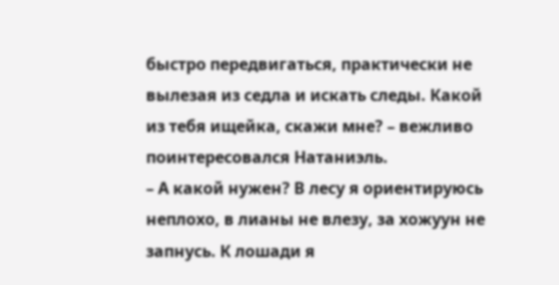быстро передвигаться, практически не вылезая из седла и искать следы. Какой из тебя ищейка, скажи мне? – вежливо поинтересовался Натаниэль.
– А какой нужен? В лесу я ориентируюсь неплохо, в лианы не влезу, за хожуун не запнусь. К лошади я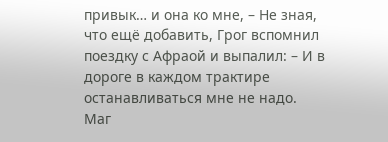привык… и она ко мне, – Не зная, что ещё добавить, Грог вспомнил поездку с Афраой и выпалил: – И в дороге в каждом трактире останавливаться мне не надо.
Маг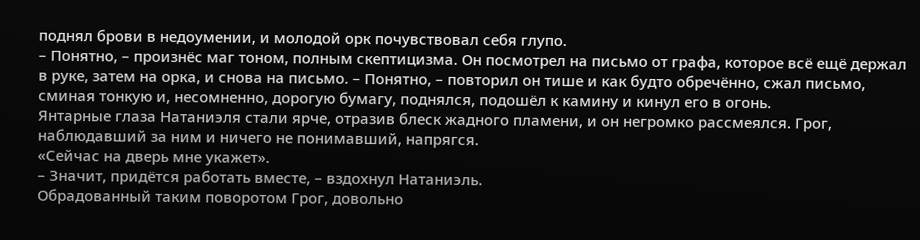поднял брови в недоумении, и молодой орк почувствовал себя глупо.
– Понятно, – произнёс маг тоном, полным скептицизма. Он посмотрел на письмо от графа, которое всё ещё держал в руке, затем на орка, и снова на письмо. – Понятно, – повторил он тише и как будто обречённо, сжал письмо, сминая тонкую и, несомненно, дорогую бумагу, поднялся, подошёл к камину и кинул его в огонь.
Янтарные глаза Натаниэля стали ярче, отразив блеск жадного пламени, и он негромко рассмеялся. Грог, наблюдавший за ним и ничего не понимавший, напрягся.
«Сейчас на дверь мне укажет».
– Значит, придётся работать вместе, – вздохнул Натаниэль.
Обрадованный таким поворотом Грог, довольно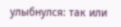улыбнулся: так или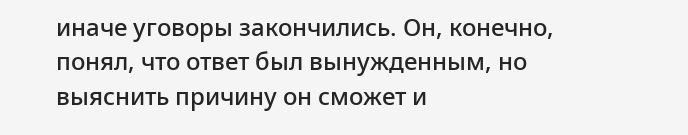иначе уговоры закончились. Он, конечно, понял, что ответ был вынужденным, но выяснить причину он сможет и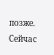позже. Сейчас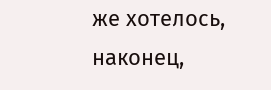же хотелось, наконец,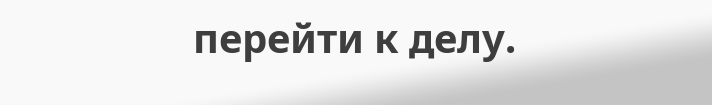перейти к делу.